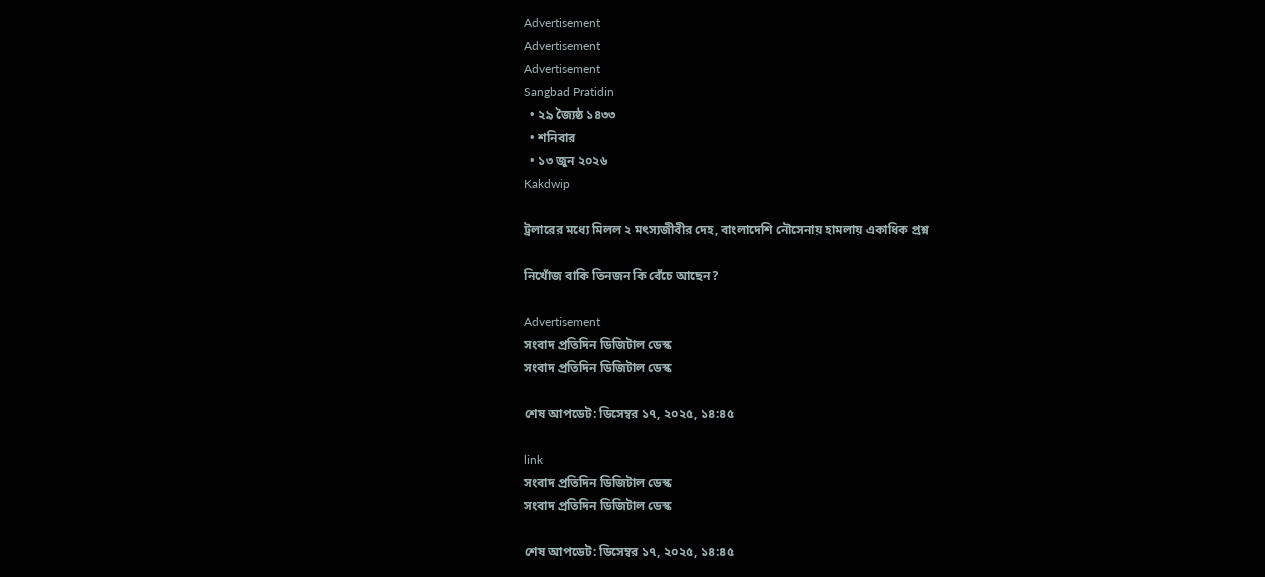Advertisement
Advertisement
Advertisement
Sangbad Pratidin
  • ২৯ জ্যৈষ্ঠ ১৪৩৩
  • শনিবার
  • ১৩ জুন ২০২৬
Kakdwip

ট্রলারের মধ্যে মিলল ২ মৎস্যজীবীর দেহ, বাংলাদেশি নৌসেনায় হামলায় একাধিক প্রশ্ন

নিখোঁজ বাকি তিনজন কি বেঁচে আছেন?

Advertisement
সংবাদ প্রতিদিন ডিজিটাল ডেস্ক
সংবাদ প্রতিদিন ডিজিটাল ডেস্ক

শেষ আপডেট: ডিসেম্বর ১৭, ২০২৫, ১৪:৪৫

link
সংবাদ প্রতিদিন ডিজিটাল ডেস্ক
সংবাদ প্রতিদিন ডিজিটাল ডেস্ক

শেষ আপডেট: ডিসেম্বর ১৭, ২০২৫, ১৪:৪৫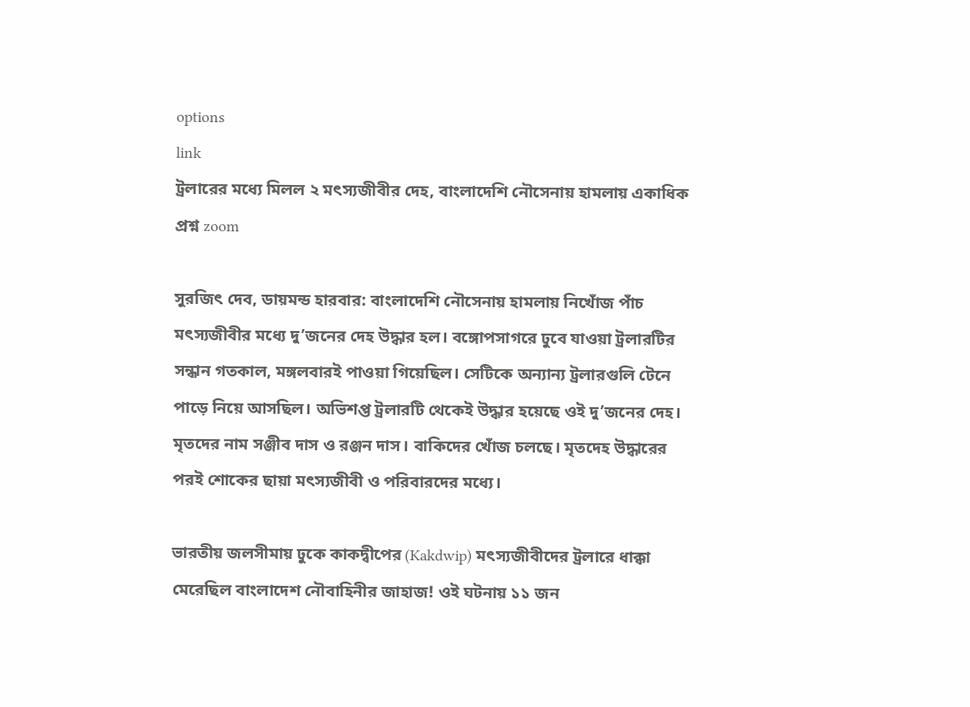options
link
ট্রলারের মধ্যে মিলল ২ মৎস্যজীবীর দেহ, বাংলাদেশি নৌসেনায় হামলায় একাধিক প্রশ্ন zoom

সুরজিৎ দেব, ডায়মন্ড হারবার: বাংলাদেশি নৌসেনায় হামলায় নিখোঁজ পাঁচ মৎস্যজীবীর মধ্যে দু’জনের দেহ উদ্ধার হল। বঙ্গোপসাগরে ঢুবে যাওয়া ট্রলারটির সন্ধান গতকাল, মঙ্গলবারই পাওয়া গিয়েছিল। সেটিকে অন্যান্য ট্রলারগুলি টেনে পাড়ে নিয়ে আসছিল। অভিশপ্ত ট্রলারটি থেকেই উদ্ধার হয়েছে ওই দু’জনের দেহ। মৃতদের নাম সঞ্জীব দাস ও রঞ্জন দাস। বাকিদের খোঁজ চলছে। মৃতদেহ উদ্ধারের পরই শোকের ছায়া মৎস্যজীবী ও পরিবারদের মধ্যে।

ভারতীয় জলসীমায় ঢুকে কাকদ্বীপের (Kakdwip) মৎস্যজীবীদের ট্রলারে ধাক্কা মেরেছিল বাংলাদেশ নৌবাহিনীর জাহাজ! ওই ঘটনায় ১১ জন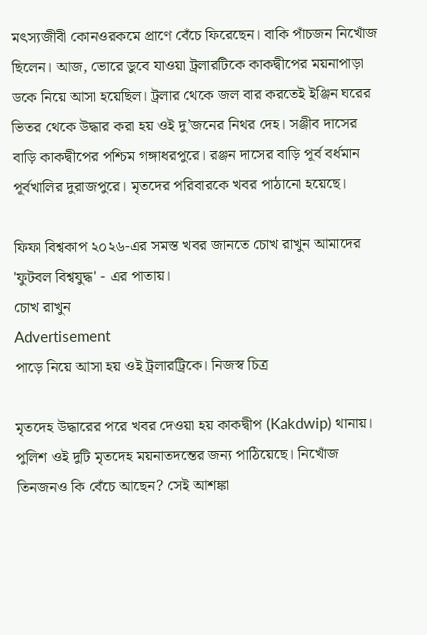মৎস্যজীবী কোনওরকমে প্রাণে বেঁচে ফিরেছেন। বাকি পাঁচজন নিখোঁজ ছিলেন। আজ, ভোরে ডুবে যাওয়া ট্রলারটিকে কাকদ্বীপের ময়নাপাড়া ডকে নিয়ে আসা হয়েছিল। ট্রলার থেকে জল বার করতেই ইঞ্জিন ঘরের ভিতর থেকে উদ্ধার করা হয় ওই দু’জনের নিথর দেহ। সঞ্জীব দাসের বাড়ি কাকদ্বীপের পশ্চিম গঙ্গাধরপুরে। রঞ্জন দাসের বাড়ি পূর্ব বর্ধমান পূর্বখালির দুরাজপুরে। মৃতদের পরিবারকে খবর পাঠানো হয়েছে।

ফিফা বিশ্বকাপ ২০২৬-এর সমস্ত খবর জানতে চোখ রাখুন আমাদের 'ফুটবল বিশ্বযুদ্ধ' - এর পাতায়।
চোখ রাখুন
Advertisement
পাড়ে নিয়ে আসা হয় ওই ট্রলারট্রিকে। নিজস্ব চিত্র

মৃতদেহ উদ্ধারের পরে খবর দেওয়া হয় কাকদ্বীপ (Kakdwip) থানায়। পুলিশ ওই দুটি মৃতদেহ ময়নাতদন্তের জন্য পাঠিয়েছে। নিখোঁজ তিনজনও কি বেঁচে আছেন? সেই আশঙ্কা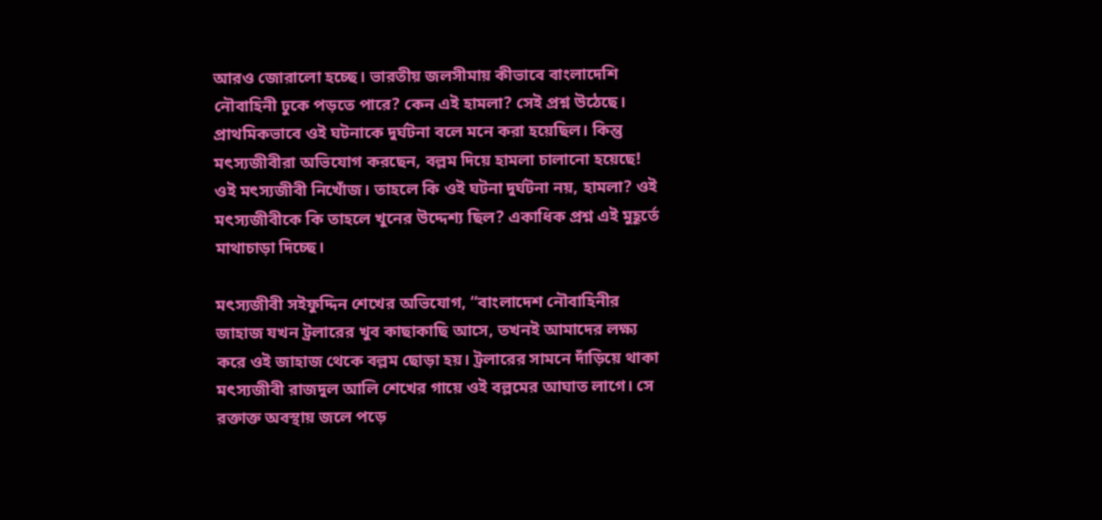আরও জোরালো হচ্ছে। ভারতীয় জলসীমায় কীভাবে বাংলাদেশি নৌবাহিনী ঢুকে পড়তে পারে? কেন এই হামলা? সেই প্রশ্ন উঠেছে। প্রাথমিকভাবে ওই ঘটনাকে দুর্ঘটনা বলে মনে করা হয়েছিল। কিন্তু মৎস্যজীবীরা অভিযোগ করছেন, বল্লম দিয়ে হামলা চালানো হয়েছে! ওই মৎস্যজীবী নিখোঁজ। তাহলে কি ওই ঘটনা দুর্ঘটনা নয়, হামলা? ওই মৎস্যজীবীকে কি তাহলে খুনের উদ্দেশ্য ছিল? একাধিক প্রশ্ন এই মুহূর্তে মাথাচাড়া দিচ্ছে।

মৎস্যজীবী সইফুদ্দিন শেখের অভিযোগ, “বাংলাদেশ নৌবাহিনীর জাহাজ যখন ট্রলারের খুব কাছাকাছি আসে, তখনই আমাদের লক্ষ্য করে ওই জাহাজ থেকে বল্লম ছোড়া হয়। ট্রলারের সামনে দাঁড়িয়ে থাকা মৎস্যজীবী রাজদুল আলি শেখের গায়ে ওই বল্লমের আঘাত লাগে। সে রক্তাক্ত অবস্থায় জলে পড়ে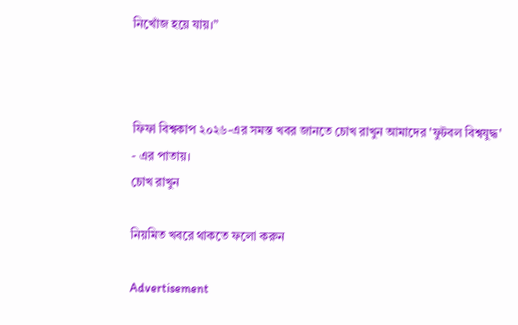নিখোঁজ হয়ে যায়।”



ফিফা বিশ্বকাপ ২০২৬-এর সমস্ত খবর জানতে চোখ রাখুন আমাদের 'ফুটবল বিশ্বযুদ্ধ' - এর পাতায়।
চোখ রাখুন

নিয়মিত খবরে থাকতে ফলো করুন

Advertisement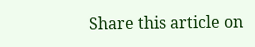Share this article on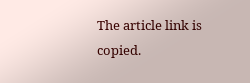The article link is copied.